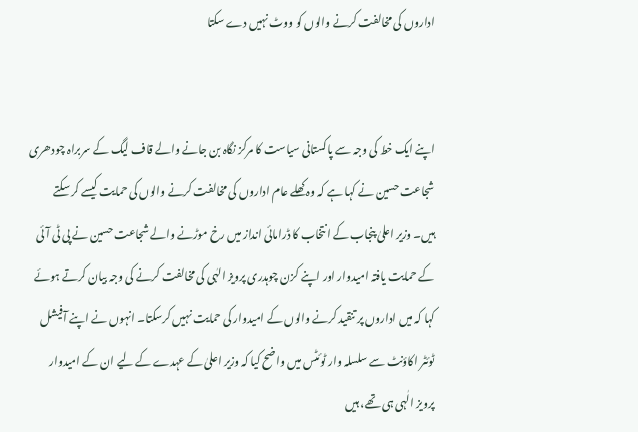اداروں کی مخالفت کرنے والوں کو ووٹ نہیں دے سکتا


اپنے ایک خط کی وجہ سے پاکستانی سیاست کا مرکز نگاہ بن جانے والے قاف لیگ کے سربراہ چودھری شجاعت حسین نے کہا ہے کہ وہ کھلے عام اداروں کی مخالفت کرنے والوں کی حمایت کیسے کر سکتے ہیں۔ وزیر اعلیٰ پنجاب کے انتخاب کا ڈرامائی انداز میں رخ موڑنے والے شجاعت حسین نے پی ٹی آئی کے حمایت یافتہ امیدوار اور اپنے کزن چوہدری پرویز الہٰی کی مخالفت کرنے کی وجہ بیان کرتے ہوئے کہا کہ میں اداروں پر تنقید کرنے والوں کے امیدوار کی حمایت نہیں کرسکتا۔ انہوں نے اپنے آفیشل ٹوئٹر اکاؤنٹ سے سلسلہ وار ٹوئٹس میں واضح کیا کہ وزیر اعلیٰ کے عہدے کے لیے ان کے امیدوار پرویز الٰہی ہی تھے، ہیں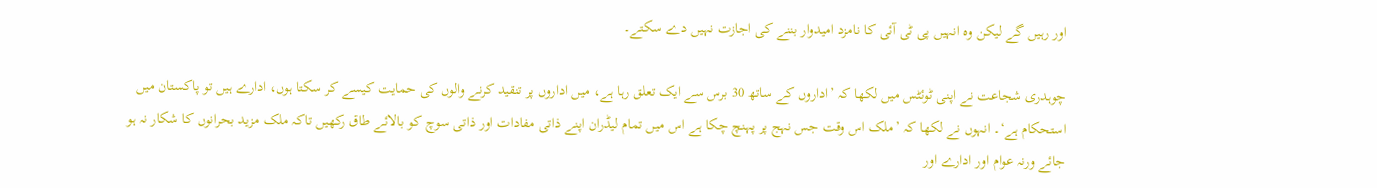اور رہیں گے لیکن وہ انہیں پی ٹی آئی کا نامزد امیدوار بننے کی اجازت نہیں دے سکتے۔

چوہدری شجاعت نے اپنی ٹوئٹس میں لکھا کہ ’اداروں کے ساتھ 30 برس سے ایک تعلق رہا ہے، میں اداروں پر تنقید کرنے والوں کی حمایت کیسے کر سکتا ہوں، ادارے ہیں تو پاکستان میں استحکام ہے‘۔ انہوں نے لکھا کہ ’ملک اس وقت جس نہج پر پہنچ چکا ہے اس میں تمام لیڈران اپنے ذاتی مفادات اور ذاتی سوچ کو بالائے طاق رکھیں تاکہ ملک مزید بحرانوں کا شکار نہ ہو جائے ورنہ عوام اور ادارے اور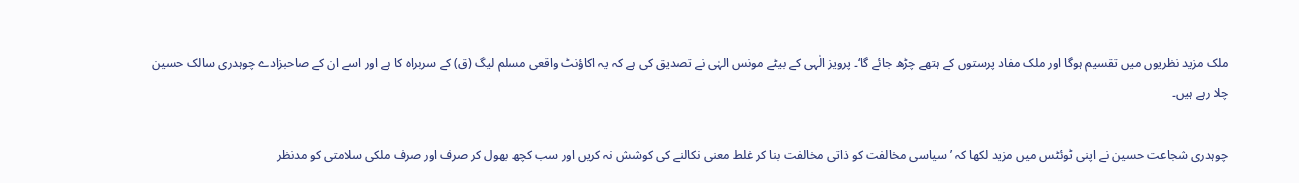ملک مزید نظریوں میں تقسیم ہوگا اور ملک مفاد پرستوں کے ہتھے چڑھ جائے گا‘۔ پرویز الٰہی کے بیٹے مونس الہٰی نے تصدیق کی ہے کہ یہ اکاؤنٹ واقعی مسلم لیگ (ق) کے سربراہ کا ہے اور اسے ان کے صاحبزادے چوہدری سالک حسین چلا رہے ہیں۔

چوہدری شجاعت حسین نے اپنی ٹوئٹس میں مزید لکھا کہ ’سیاسی مخالفت کو ذاتی مخالفت بنا کر غلط معنی نکالنے کی کوشش نہ کریں اور سب کچھ بھول کر صرف اور صرف ملکی سلامتی کو مدنظر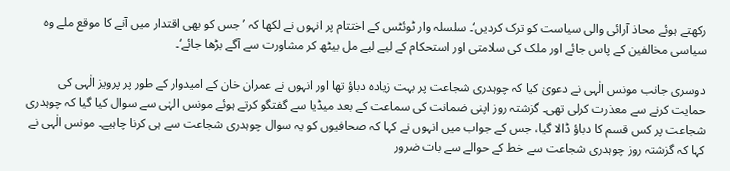رکھتے ہوئے محاذ آرائی والی سیاست کو ترک کردیں‘۔ سلسلہ وار ٹوئٹس کے اختتام پر انہوں نے لکھا کہ ’جس کو بھی اقتدار میں آنے کا موقع ملے وہ سیاسی مخالفین کے پاس جائے اور ملک کی سلامتی اور استحکام کے لیے لیے مل بیٹھ کر مشاورت سے آگے بڑھا جائے‘۔

دوسری جانب مونس الٰہی نے دعویٰ کیا کہ چوہدری شجاعت پر بہت زیادہ دباؤ تھا اور انہوں نے عمران خان کے امیدوار کے طور پر پرویز الٰہی کی حمایت کرنے سے معذرت کرلی تھی۔ گزشتہ روز اپنی ضمانت کی سماعت کے بعد میڈیا سے گفتگو کرتے ہوئے مونس الہٰی سے سوال کیا گیا کہ چوہدری شجاعت پر کس قسم کا دباؤ ڈالا گیا، جس کے جواب میں انہوں نے کہا کہ صحافیوں کو یہ سوال چوہدری شجاعت سے ہی کرنا چاہیے۔ مونس الٰہی نے کہا کہ گزشتہ روز چوہدری شجاعت سے خط کے حوالے سے بات ضرور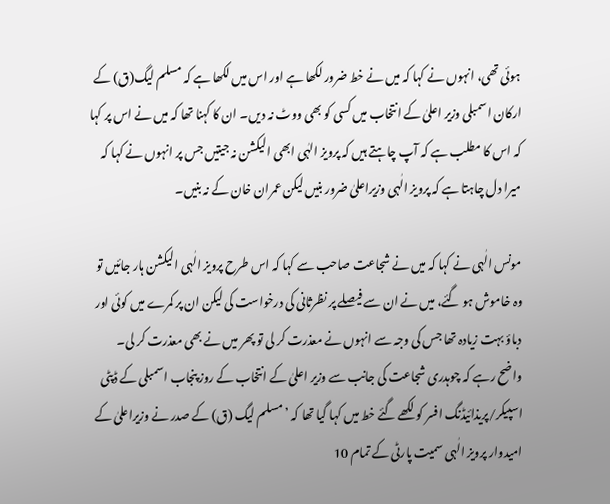ہوئی تھی، انہوں نے کہا کہ میں نے خط ضرور لکھا ہے اور اس میں لکھا ہے کہ مسلم لیگ(ق) کے ارکان اسمبلی وزیر اعلیٰ کے انتخاب میں کسی کو بھی ووٹ نہ دیں۔ ان کا کہنا تھا کہ میں نے اس پر کہا کہ اس کا مطلب ہے کہ آپ چاہتے ہیں کہ پرویز الہٰی ابھی الیکشن نہ جیتیں جس پر انہوں نے کہا کہ میرا دل چاہتا ہے کہ پرویز الٰہی وزیراعلیٰ ضرور بنیں لیکن عمران خان کے نہ بنیں۔

مونس الٰہی نے کہا کہ میں نے شجاعت صاحب سے کہا کہ اس طرح پرویز الٰہی الیکشن ہار جائیں تو وہ خاموش ہو گئے، میں نے ان سے فیصلے پر نظرثانی کی درخواست کی لیکن ان پر کمرے میں کوئی اور دباؤ بہت زیادہ تھا جس کی وجہ سے انہوں نے معذرت کر لی تو پھر میں نے بھی معذرت کر لی۔ واضح رہے کہ چوہدری شجاعت کی جانب سے وزیر اعلیٰ کے انتخاب کے روز پنجاب اسمبلی کے ڈپٹی اسپیکر/پریذائیڈنگ افسر کو لکھے گئے خط میں کہا گیا تھا کہ ’مسلم لیگ (ق) کے صدر نے وزیراعلیٰ کے امیدوار پرویز الٰہی سمیت پارٹی کے تمام 10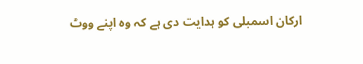ارکان اسمبلی کو ہدایت دی ہے کہ وہ اپنے ووٹ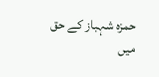حمزہ شہباز کے حق میں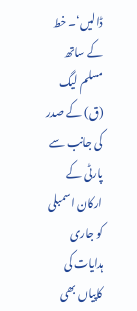ڈالیں‘۔ خط کے ساتھ مسلم لیگ (ق) کے صدر کی جانب سے پارٹی کے ارکان اسمبلی کو جاری ہدایات کی کاپیاں بھی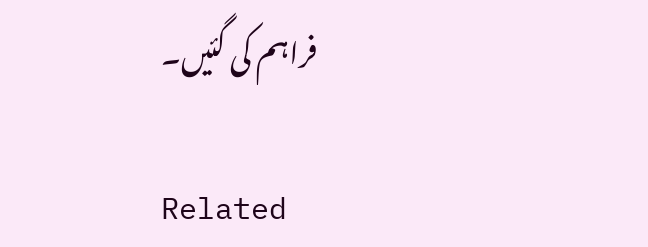فراہم کی گئیں۔

Related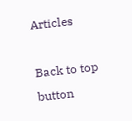Articles

Back to top button